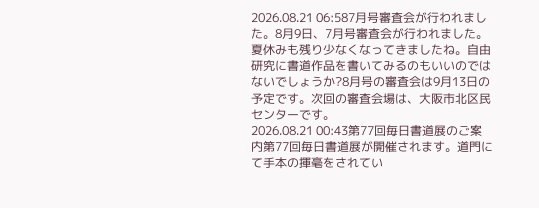2026.08.21 06:587月号審査会が行われました。8月9日、7月号審査会が行われました。夏休みも残り少なくなってきましたね。自由研究に書道作品を書いてみるのもいいのではないでしょうか?8月号の審査会は9月13日の予定です。次回の審査会場は、大阪市北区民センターです。
2026.08.21 00:43第77回毎日書道展のご案内第77回毎日書道展が開催されます。道門にて手本の揮毫をされてい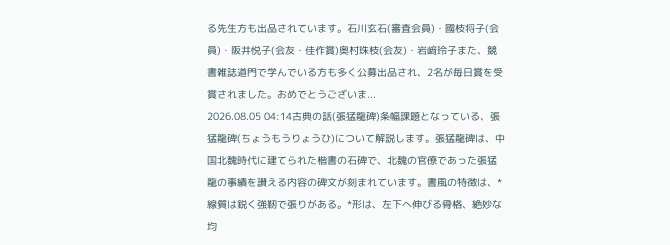る先生方も出品されています。石川玄石(審査会員)・國枝将子(会員)・阪井悦子(会友・佳作賞)奥村珠枝(会友)・岩﨑玲子また、競書雑誌道門で学んでいる方も多く公募出品され、2名が毎日賞を受賞されました。おめでとうございま...
2026.08.05 04:14古典の話(張猛龍碑)条幅課題となっている、張猛龍碑(ちょうもうりょうひ)について解説します。張猛龍碑は、中国北魏時代に建てられた楷書の石碑で、北魏の官僚であった張猛龍の事績を讃える内容の碑文が刻まれています。書風の特徴は、*線質は鋭く強靭で張りがある。*形は、左下へ伸びる骨格、絶妙な均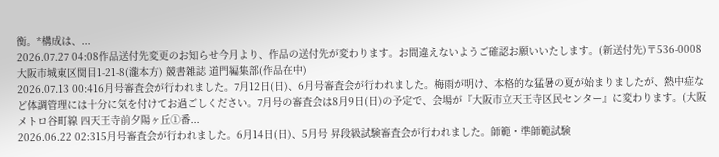衡。*構成は、...
2026.07.27 04:08作品送付先変更のお知らせ今月より、作品の送付先が変わります。お間違えないようご確認お願いいたします。(新送付先)〒536-0008 大阪市城東区関目1-21-8(瀧本方) 競書雑誌 道門編集部(作品在中)
2026.07.13 00:416月号審査会が行われました。7月12日(日)、6月号審査会が行われました。梅雨が明け、本格的な猛暑の夏が始まりましたが、熱中症など体調管理には十分に気を付けてお過ごしください。7月号の審査会は8月9日(日)の予定で、会場が『大阪市立天王寺区民センター』に変わります。(大阪メトロ谷町線 四天王寺前夕陽ヶ丘①番...
2026.06.22 02:315月号審査会が行われました。6月14日(日)、5月号 昇段級試験審査会が行われました。師範・準師範試験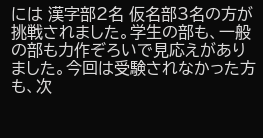には 漢字部2名 仮名部3名の方が挑戦されました。学生の部も、一般の部も力作ぞろいで見応えがありました。今回は受験されなかった方も、次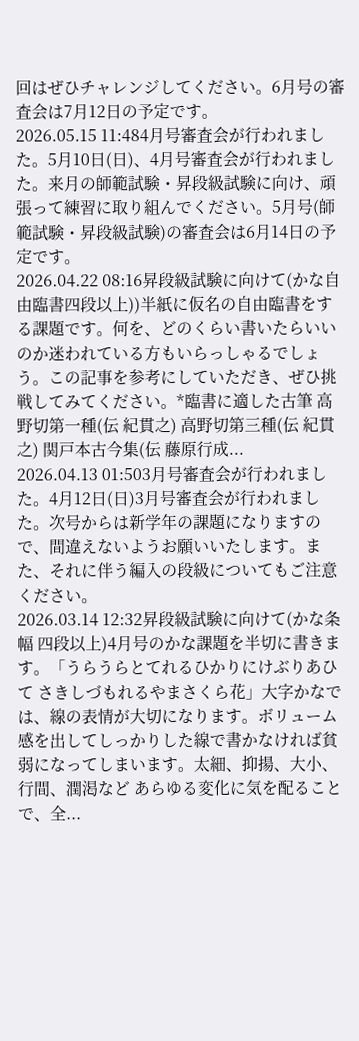回はぜひチャレンジしてください。6月号の審査会は7月12日の予定です。
2026.05.15 11:484月号審査会が行われました。5月10日(日)、4月号審査会が行われました。来月の師範試験・昇段級試験に向け、頑張って練習に取り組んでください。5月号(師範試験・昇段級試験)の審査会は6月14日の予定です。
2026.04.22 08:16昇段級試験に向けて(かな自由臨書四段以上))半紙に仮名の自由臨書をする課題です。何を、どのくらい書いたらいいのか迷われている方もいらっしゃるでしょう。この記事を参考にしていただき、ぜひ挑戦してみてください。*臨書に適した古筆 高野切第一種(伝 紀貫之) 高野切第三種(伝 紀貫之) 関戸本古今集(伝 藤原行成...
2026.04.13 01:503月号審査会が行われました。4月12日(日)3月号審査会が行われました。次号からは新学年の課題になりますので、間違えないようお願いいたします。また、それに伴う編入の段級についてもご注意ください。
2026.03.14 12:32昇段級試験に向けて(かな条幅 四段以上)4月号のかな課題を半切に書きます。「うらうらとてれるひかりにけぶりあひて さきしづもれるやまさくら花」大字かなでは、線の表情が大切になります。ボリューム感を出してしっかりした線で書かなければ貧弱になってしまいます。太細、抑揚、大小、行間、潤渇など あらゆる変化に気を配ることで、全...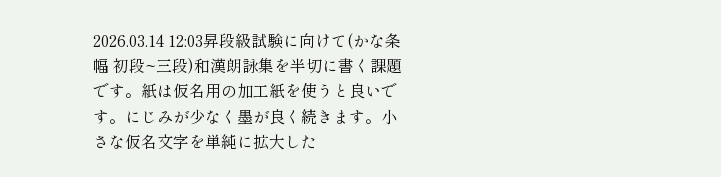2026.03.14 12:03昇段級試験に向けて(かな条幅 初段~三段)和漢朗詠集を半切に書く課題です。紙は仮名用の加工紙を使うと良いです。にじみが少なく墨が良く続きます。小さな仮名文字を単純に拡大した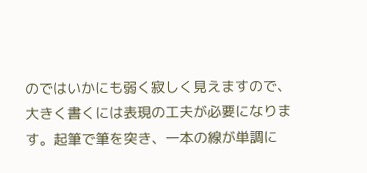のではいかにも弱く寂しく見えますので、大きく書くには表現の工夫が必要になります。起筆で筆を突き、一本の線が単調に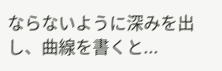ならないように深みを出し、曲線を書くと...